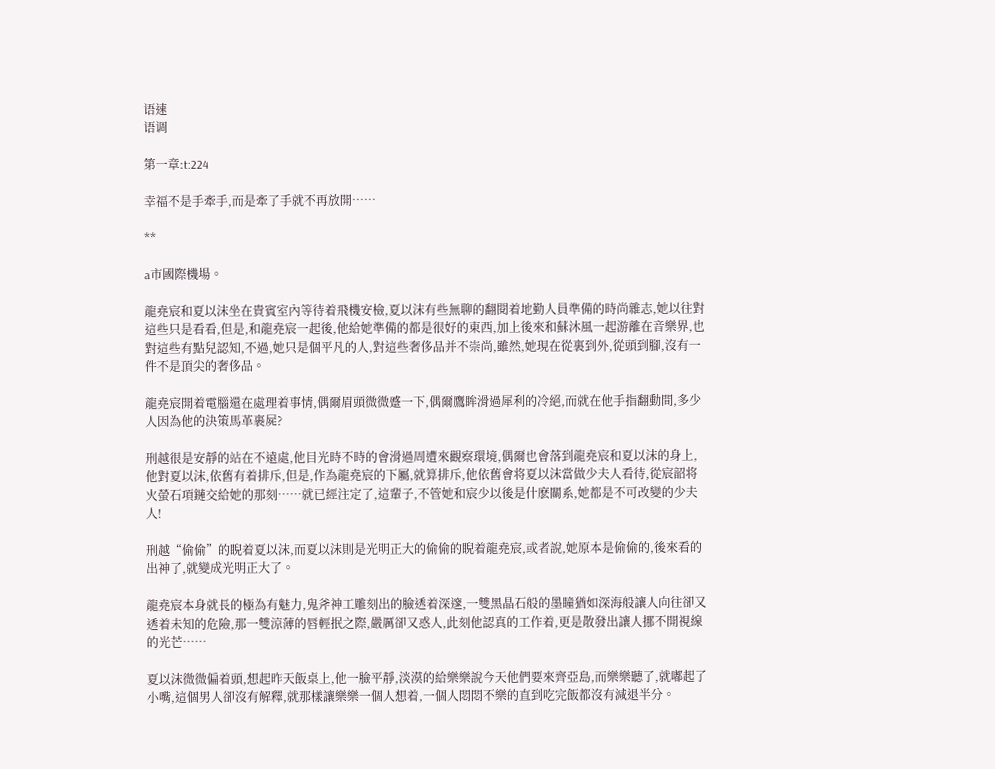语速
语调

第一章:t:224

幸福不是手牽手,而是牽了手就不再放開……

**

a市國際機場。

龍堯宸和夏以沫坐在貴賓室內等待着飛機安檢,夏以沫有些無聊的翻閱着地勤人員準備的時尚雜志,她以往對這些只是看看,但是,和龍堯宸一起後,他給她準備的都是很好的東西,加上後來和蘇沐風一起游離在音樂界,也對這些有點兒認知,不過,她只是個平凡的人,對這些奢侈品并不崇尚,雖然,她現在從裏到外,從頭到腳,沒有一件不是頂尖的奢侈品。

龍堯宸開着電腦還在處理着事情,偶爾眉頭微微蹙一下,偶爾鷹眸滑過犀利的冷絕,而就在他手指翻動間,多少人因為他的決策馬革裹屍?

刑越很是安靜的站在不遠處,他目光時不時的會滑過周遭來觀察環境,偶爾也會落到龍堯宸和夏以沫的身上,他對夏以沫,依舊有着排斥,但是,作為龍堯宸的下屬,就算排斥,他依舊會将夏以沫當做少夫人看待,從宸韶将火螢石項鏈交給她的那刻……就已經注定了,這輩子,不管她和宸少以後是什麽關系,她都是不可改變的少夫人!

刑越“偷偷”的睨着夏以沫,而夏以沫則是光明正大的偷偷的睨着龍堯宸,或者說,她原本是偷偷的,後來看的出神了,就變成光明正大了。

龍堯宸本身就長的極為有魅力,鬼斧神工雕刻出的臉透着深邃,一雙黑晶石般的墨瞳猶如深海般讓人向往卻又透着未知的危險,那一雙涼薄的唇輕抿之際,嚴厲卻又惑人,此刻他認真的工作着,更是散發出讓人挪不開視線的光芒……

夏以沫微微偏着頭,想起昨天飯桌上,他一臉平靜,淡漠的給樂樂說今天他們要來齊亞島,而樂樂聽了,就嘟起了小嘴,這個男人卻沒有解釋,就那樣讓樂樂一個人想着,一個人悶悶不樂的直到吃完飯都沒有減退半分。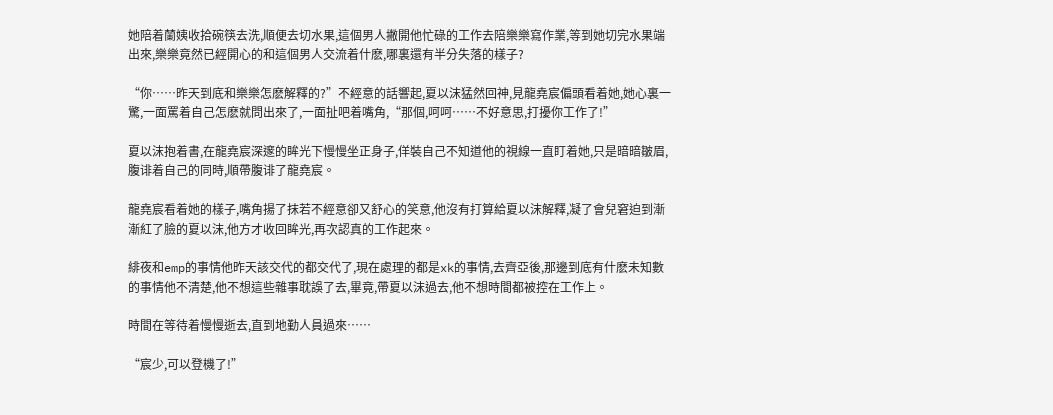她陪着蘭姨收拾碗筷去洗,順便去切水果,這個男人撇開他忙碌的工作去陪樂樂寫作業,等到她切完水果端出來,樂樂竟然已經開心的和這個男人交流着什麽,哪裏還有半分失落的樣子?

“你……昨天到底和樂樂怎麽解釋的?”不經意的話響起,夏以沫猛然回神,見龍堯宸偏頭看着她,她心裏一驚,一面罵着自己怎麽就問出來了,一面扯吧着嘴角,“那個,呵呵……不好意思,打擾你工作了!”

夏以沫抱着書,在龍堯宸深邃的眸光下慢慢坐正身子,佯裝自己不知道他的視線一直盯着她,只是暗暗皺眉,腹诽着自己的同時,順帶腹诽了龍堯宸。

龍堯宸看着她的樣子,嘴角揚了抹若不經意卻又舒心的笑意,他沒有打算給夏以沫解釋,凝了會兒窘迫到漸漸紅了臉的夏以沫,他方才收回眸光,再次認真的工作起來。

緋夜和emp的事情他昨天該交代的都交代了,現在處理的都是xk的事情,去齊亞後,那邊到底有什麽未知數的事情他不清楚,他不想這些雜事耽誤了去,畢竟,帶夏以沫過去,他不想時間都被控在工作上。

時間在等待着慢慢逝去,直到地勤人員過來……

“宸少,可以登機了!”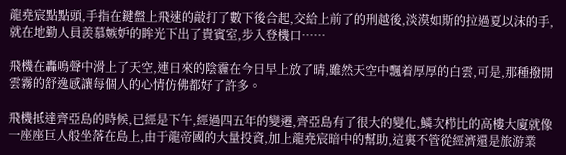龍堯宸點點頭,手指在鍵盤上飛速的敲打了數下後合起,交給上前了的刑越後,淡漠如斯的拉過夏以沫的手,就在地勤人員羨慕嫉妒的眸光下出了貴賓室,步入登機口……

飛機在轟鳴聲中滑上了天空,連日來的陰霾在今日早上放了晴,雖然天空中飄着厚厚的白雲,可是,那種撥開雲霧的舒逸感讓每個人的心情仿佛都好了許多。

飛機抵達齊亞島的時候,已經是下午,經過四五年的變遷,齊亞島有了很大的變化,鱗次栉比的高樓大廈就像一座座巨人般坐落在島上,由于龍帝國的大量投資,加上龍堯宸暗中的幫助,這裏不管從經濟還是旅游業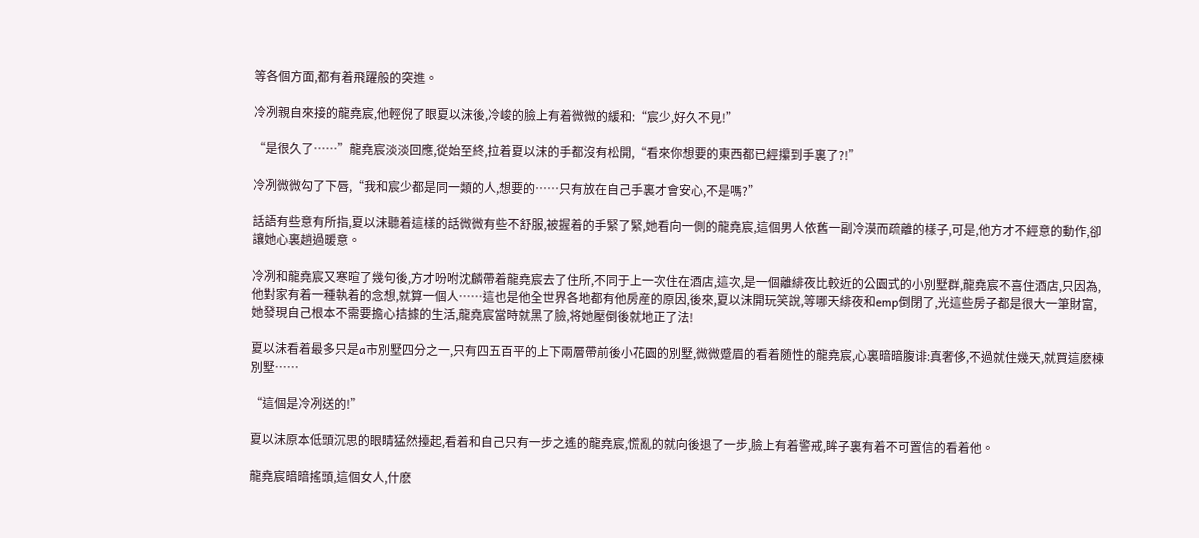等各個方面,都有着飛躍般的突進。

冷冽親自來接的龍堯宸,他輕倪了眼夏以沫後,冷峻的臉上有着微微的緩和:“宸少,好久不見!”

“是很久了……”龍堯宸淡淡回應,從始至終,拉着夏以沫的手都沒有松開,“看來你想要的東西都已經攥到手裏了?!”

冷冽微微勾了下唇,“我和宸少都是同一類的人,想要的……只有放在自己手裏才會安心,不是嗎?”

話語有些意有所指,夏以沫聽着這樣的話微微有些不舒服,被握着的手緊了緊,她看向一側的龍堯宸,這個男人依舊一副冷漠而疏離的樣子,可是,他方才不經意的動作,卻讓她心裏趟過暖意。

冷冽和龍堯宸又寒暄了幾句後,方才吩咐沈麟帶着龍堯宸去了住所,不同于上一次住在酒店,這次,是一個離緋夜比較近的公園式的小別墅群,龍堯宸不喜住酒店,只因為,他對家有着一種執着的念想,就算一個人……這也是他全世界各地都有他房産的原因,後來,夏以沫開玩笑說,等哪天緋夜和emp倒閉了,光這些房子都是很大一筆財富,她發現自己根本不需要擔心拮據的生活,龍堯宸當時就黑了臉,将她壓倒後就地正了法!

夏以沫看着最多只是a市別墅四分之一,只有四五百平的上下兩層帶前後小花園的別墅,微微蹙眉的看着随性的龍堯宸,心裏暗暗腹诽:真奢侈,不過就住幾天,就買這麽棟別墅……

“這個是冷冽送的!”

夏以沫原本低頭沉思的眼睛猛然擡起,看着和自己只有一步之遙的龍堯宸,慌亂的就向後退了一步,臉上有着警戒,眸子裏有着不可置信的看着他。

龍堯宸暗暗搖頭,這個女人,什麽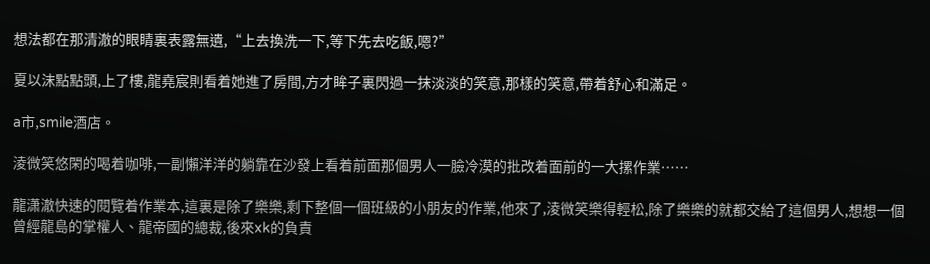想法都在那清澈的眼睛裏表露無遺,“上去換洗一下,等下先去吃飯,嗯?”

夏以沫點點頭,上了樓,龍堯宸則看着她進了房間,方才眸子裏閃過一抹淡淡的笑意,那樣的笑意,帶着舒心和滿足。

a市,smile酒店。

淩微笑悠閑的喝着咖啡,一副懶洋洋的躺靠在沙發上看着前面那個男人一臉冷漠的批改着面前的一大摞作業……

龍潇澈快速的閱覽着作業本,這裏是除了樂樂,剩下整個一個班級的小朋友的作業,他來了,淩微笑樂得輕松,除了樂樂的就都交給了這個男人,想想一個曾經龍島的掌權人、龍帝國的總裁,後來xk的負責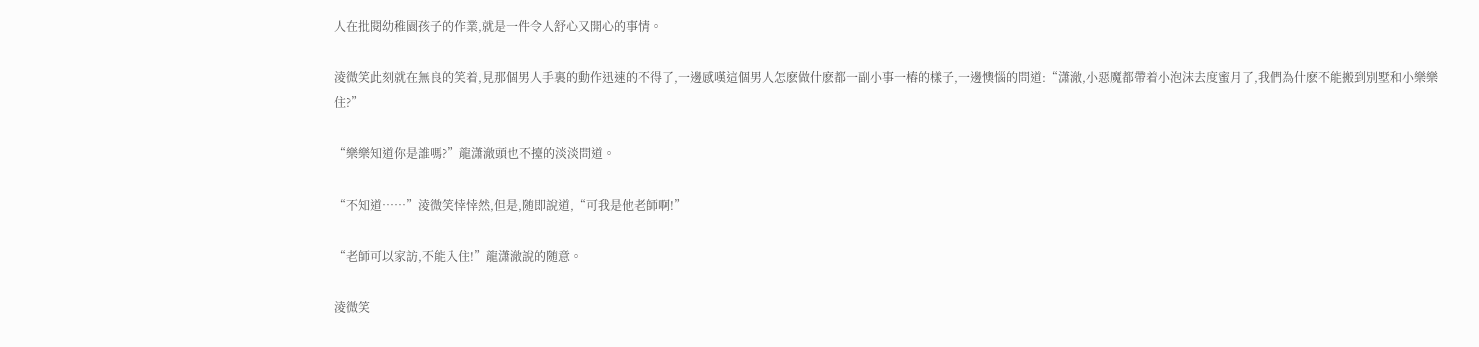人在批閱幼稚園孩子的作業,就是一件令人舒心又開心的事情。

淩微笑此刻就在無良的笑着,見那個男人手裏的動作迅速的不得了,一邊感嘆這個男人怎麽做什麽都一副小事一樁的樣子,一邊懊惱的問道:“潇澈,小惡魔都帶着小泡沫去度蜜月了,我們為什麽不能搬到別墅和小樂樂住?”

“樂樂知道你是誰嗎?”龍潇澈頭也不擡的淡淡問道。

“不知道……”淩微笑悻悻然,但是,随即說道,“可我是他老師啊!”

“老師可以家訪,不能入住!”龍潇澈說的随意。

淩微笑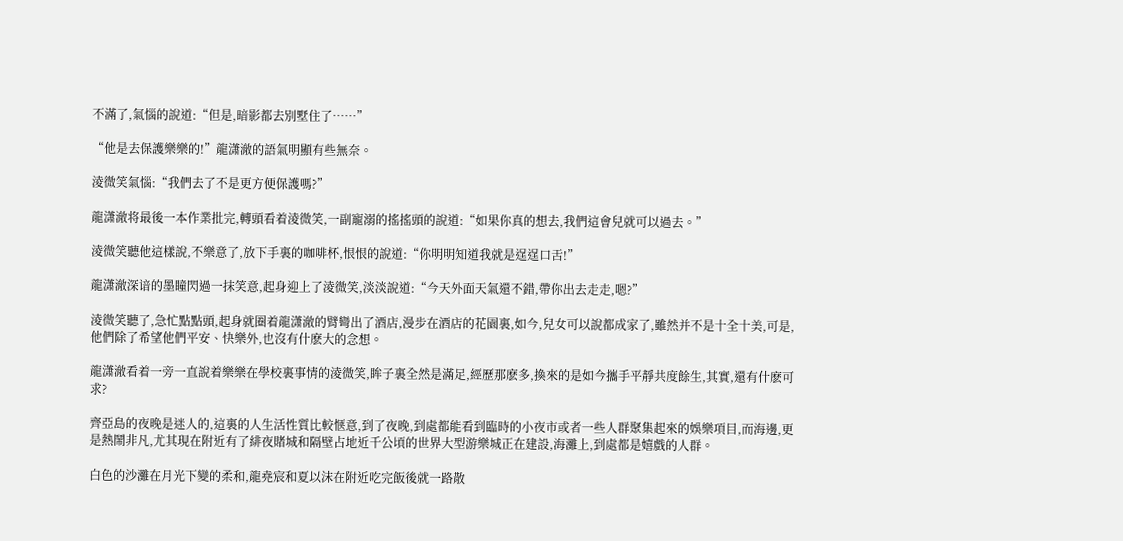不滿了,氣惱的說道:“但是,暗影都去別墅住了……”

“他是去保護樂樂的!”龍潇澈的語氣明顯有些無奈。

淩微笑氣惱:“我們去了不是更方便保護嗎?”

龍潇澈将最後一本作業批完,轉頭看着淩微笑,一副寵溺的搖搖頭的說道:“如果你真的想去,我們這會兒就可以過去。”

淩微笑聽他這樣說,不樂意了,放下手裏的咖啡杯,恨恨的說道:“你明明知道我就是逞逞口舌!”

龍潇澈深谙的墨瞳閃過一抹笑意,起身迎上了淩微笑,淡淡說道:“今天外面天氣還不錯,帶你出去走走,嗯?”

淩微笑聽了,急忙點點頭,起身就圈着龍潇澈的臂彎出了酒店,漫步在酒店的花園裏,如今,兒女可以說都成家了,雖然并不是十全十美,可是,他們除了希望他們平安、快樂外,也沒有什麽大的念想。

龍潇澈看着一旁一直說着樂樂在學校裏事情的淩微笑,眸子裏全然是滿足,經歷那麽多,換來的是如今攜手平靜共度餘生,其實,還有什麽可求?

齊亞島的夜晚是迷人的,這裏的人生活性質比較惬意,到了夜晚,到處都能看到臨時的小夜市或者一些人群聚集起來的娛樂項目,而海邊,更是熱鬧非凡,尤其現在附近有了緋夜賭城和隔壁占地近千公頃的世界大型游樂城正在建設,海灘上,到處都是嬉戲的人群。

白色的沙灘在月光下變的柔和,龍堯宸和夏以沫在附近吃完飯後就一路散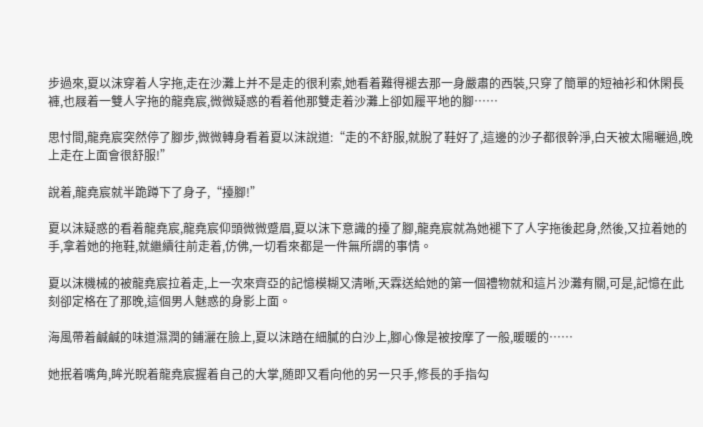步過來,夏以沫穿着人字拖,走在沙灘上并不是走的很利索,她看着難得褪去那一身嚴肅的西裝,只穿了簡單的短袖衫和休閑長褲,也屐着一雙人字拖的龍堯宸,微微疑惑的看着他那雙走着沙灘上卻如履平地的腳……

思忖間,龍堯宸突然停了腳步,微微轉身看着夏以沫說道:“走的不舒服,就脫了鞋好了,這邊的沙子都很幹淨,白天被太陽曬過,晚上走在上面會很舒服!”

說着,龍堯宸就半跪蹲下了身子,“擡腳!”

夏以沫疑惑的看着龍堯宸,龍堯宸仰頭微微蹙眉,夏以沫下意識的擡了腳,龍堯宸就為她褪下了人字拖後起身,然後,又拉着她的手,拿着她的拖鞋,就繼續往前走着,仿佛,一切看來都是一件無所謂的事情。

夏以沫機械的被龍堯宸拉着走,上一次來齊亞的記憶模糊又清晰,天霖送給她的第一個禮物就和這片沙灘有關,可是,記憶在此刻卻定格在了那晚,這個男人魅惑的身影上面。

海風帶着鹹鹹的味道濕潤的鋪灑在臉上,夏以沫踏在細膩的白沙上,腳心像是被按摩了一般,暖暖的……

她抿着嘴角,眸光睨着龍堯宸握着自己的大掌,随即又看向他的另一只手,修長的手指勾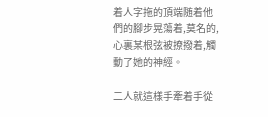着人字拖的頂端随着他們的腳步晃蕩着,莫名的,心裏某根弦被撩撥着,觸動了她的神經。

二人就這樣手牽着手從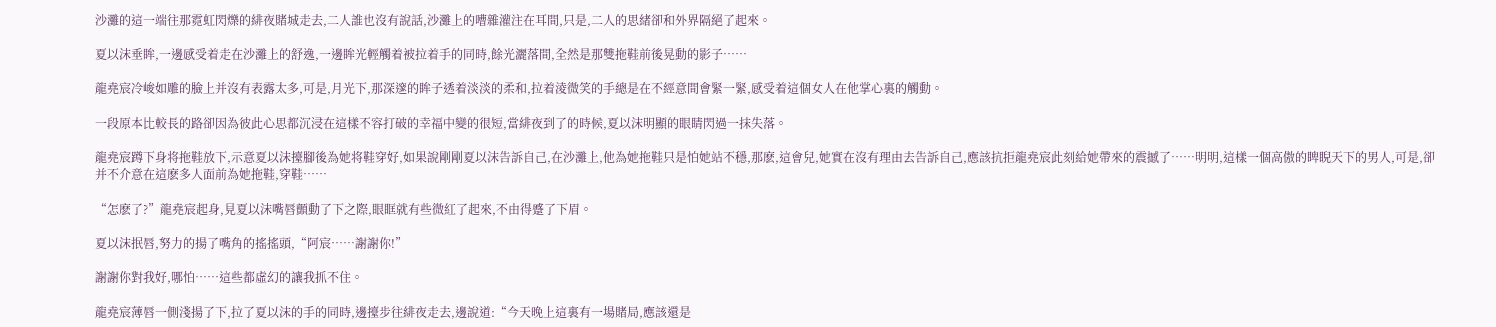沙灘的這一端往那霓虹閃爍的緋夜賭城走去,二人誰也沒有說話,沙灘上的嘈雜灌注在耳間,只是,二人的思緒卻和外界隔絕了起來。

夏以沫垂眸,一邊感受着走在沙灘上的舒逸,一邊眸光輕觸着被拉着手的同時,餘光灑落間,全然是那雙拖鞋前後晃動的影子……

龍堯宸冷峻如雕的臉上并沒有表露太多,可是,月光下,那深邃的眸子透着淡淡的柔和,拉着淩微笑的手總是在不經意間會緊一緊,感受着這個女人在他掌心裏的觸動。

一段原本比較長的路卻因為彼此心思都沉浸在這樣不容打破的幸福中變的很短,當緋夜到了的時候,夏以沫明顯的眼睛閃過一抹失落。

龍堯宸蹲下身将拖鞋放下,示意夏以沫擡腳後為她将鞋穿好,如果說剛剛夏以沫告訴自己,在沙灘上,他為她拖鞋只是怕她站不穩,那麽,這會兒,她實在沒有理由去告訴自己,應該抗拒龍堯宸此刻給她帶來的震撼了……明明,這樣一個高傲的睥睨天下的男人,可是,卻并不介意在這麽多人面前為她拖鞋,穿鞋……

“怎麽了?”龍堯宸起身,見夏以沫嘴唇顫動了下之際,眼眶就有些微紅了起來,不由得蹙了下眉。

夏以沫抿唇,努力的揚了嘴角的搖搖頭,“阿宸……謝謝你!”

謝謝你對我好,哪怕……這些都虛幻的讓我抓不住。

龍堯宸薄唇一側淺揚了下,拉了夏以沫的手的同時,邊擡步往緋夜走去,邊說道:“今天晚上這裏有一場賭局,應該還是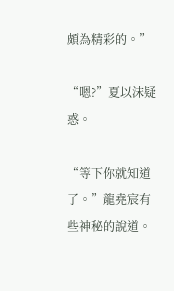頗為精彩的。”

“嗯?”夏以沫疑惑。

“等下你就知道了。”龍堯宸有些神秘的說道。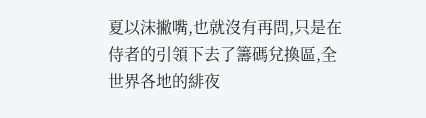夏以沫撇嘴,也就沒有再問,只是在侍者的引領下去了籌碼兌換區,全世界各地的緋夜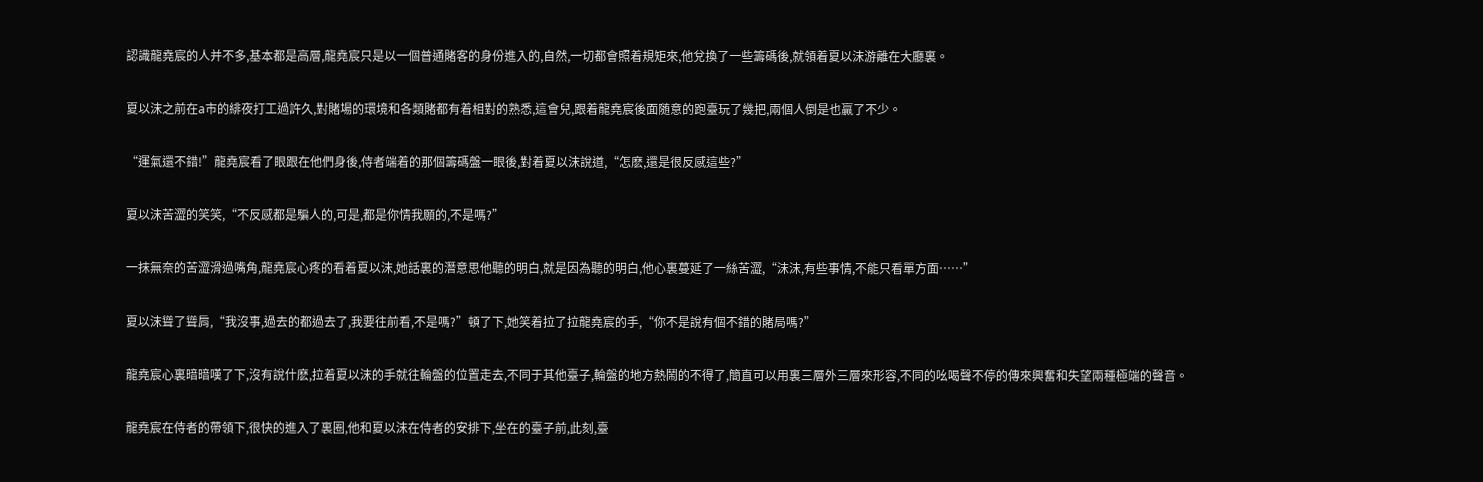認識龍堯宸的人并不多,基本都是高層,龍堯宸只是以一個普通賭客的身份進入的,自然,一切都會照着規矩來,他兌換了一些籌碼後,就領着夏以沫游離在大廳裏。

夏以沫之前在a市的緋夜打工過許久,對賭場的環境和各類賭都有着相對的熟悉,這會兒,跟着龍堯宸後面随意的跑臺玩了幾把,兩個人倒是也贏了不少。

“運氣還不錯!”龍堯宸看了眼跟在他們身後,侍者端着的那個籌碼盤一眼後,對着夏以沫說道,“怎麽,還是很反感這些?”

夏以沫苦澀的笑笑,“不反感都是騙人的,可是,都是你情我願的,不是嗎?”

一抹無奈的苦澀滑過嘴角,龍堯宸心疼的看着夏以沫,她話裏的潛意思他聽的明白,就是因為聽的明白,他心裏蔓延了一絲苦澀,“沫沫,有些事情,不能只看單方面……”

夏以沫聳了聳肩,“我沒事,過去的都過去了,我要往前看,不是嗎?”頓了下,她笑着拉了拉龍堯宸的手,“你不是說有個不錯的賭局嗎?”

龍堯宸心裏暗暗嘆了下,沒有說什麽,拉着夏以沫的手就往輪盤的位置走去,不同于其他臺子,輪盤的地方熱鬧的不得了,簡直可以用裏三層外三層來形容,不同的吆喝聲不停的傳來興奮和失望兩種極端的聲音。

龍堯宸在侍者的帶領下,很快的進入了裏圈,他和夏以沫在侍者的安排下,坐在的臺子前,此刻,臺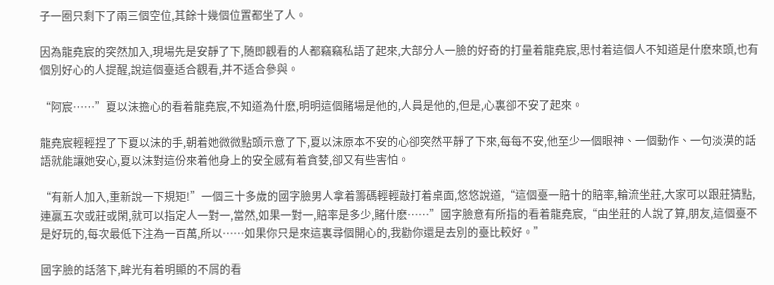子一圈只剩下了兩三個空位,其餘十幾個位置都坐了人。

因為龍堯宸的突然加入,現場先是安靜了下,随即觀看的人都竊竊私語了起來,大部分人一臉的好奇的打量着龍堯宸,思忖着這個人不知道是什麽來頭,也有個別好心的人提醒,說這個臺适合觀看,并不适合參與。

“阿宸……”夏以沫擔心的看着龍堯宸,不知道為什麽,明明這個賭場是他的,人員是他的,但是,心裏卻不安了起來。

龍堯宸輕輕捏了下夏以沫的手,朝着她微微點頭示意了下,夏以沫原本不安的心卻突然平靜了下來,每每不安,他至少一個眼神、一個動作、一句淡漠的話語就能讓她安心,夏以沫對這份來着他身上的安全感有着貪婪,卻又有些害怕。

“有新人加入,重新說一下規矩!”一個三十多歲的國字臉男人拿着籌碼輕輕敲打着桌面,悠悠說道,“這個臺一賠十的賠率,輪流坐莊,大家可以跟莊猜點,連贏五次或莊或閑,就可以指定人一對一,當然,如果一對一,賠率是多少,賭什麽……”國字臉意有所指的看着龍堯宸,“由坐莊的人說了算,朋友,這個臺不是好玩的,每次最低下注為一百萬,所以……如果你只是來這裏尋個開心的,我勸你還是去別的臺比較好。”

國字臉的話落下,眸光有着明顯的不屑的看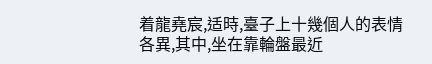着龍堯宸,适時,臺子上十幾個人的表情各異,其中,坐在靠輪盤最近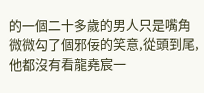的一個二十多歲的男人只是嘴角微微勾了個邪佞的笑意,從頭到尾,他都沒有看龍堯宸一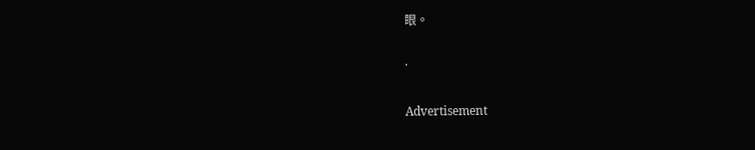眼。

·

Advertisement